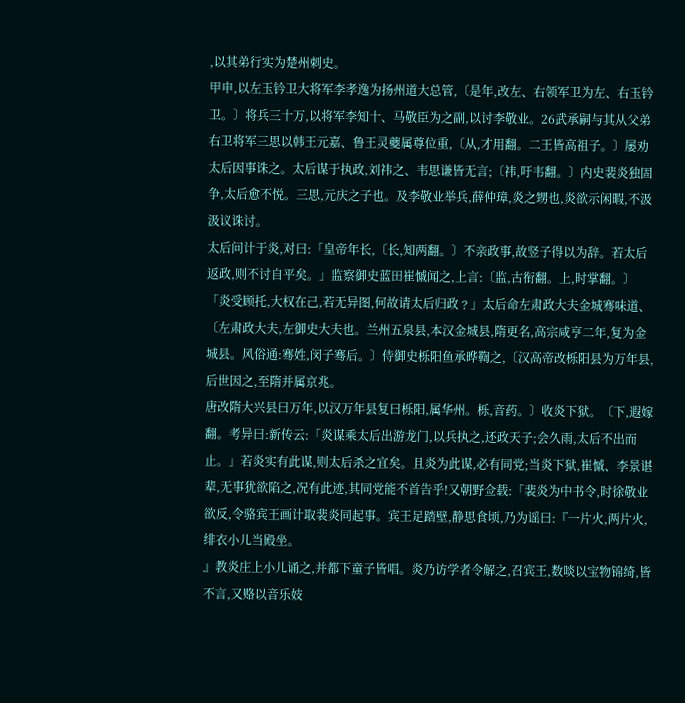,以其弟行实为楚州刺史。
甲申,以左玉钤卫大将军李孝逸为扬州道大总管,〔是年,改左、右领军卫为左、右玉钤卫。〕将兵三十万,以将军李知十、马敬臣为之副,以讨李敬业。26武承嗣与其从父弟右卫将军三思以韩王元嘉、鲁王灵夔属尊位重,〔从,才用翻。二王皆高祖子。〕屡劝太后因事诛之。太后谋于执政,刘祎之、韦思谦皆无言;〔祎,吁韦翻。〕内史裴炎独固争,太后愈不悦。三思,元庆之子也。及李敬业举兵,薛仲璋,炎之甥也,炎欲示闲暇,不汲汲议诛讨。
太后问计于炎,对曰:「皇帝年长,〔长,知两翻。〕不亲政事,故竖子得以为辞。若太后返政,则不讨自平矣。」监察御史蓝田崔慽闻之,上言:〔监,古衔翻。上,时掌翻。〕「炎受顾托,大权在己,若无异图,何故请太后归政﹖」太后命左肃政大夫金城骞味道、〔左肃政大夫,左御史大夫也。兰州五泉县,本汉金城县,隋更名,高宗咸亨二年,复为金城县。风俗通:骞姓,闵子骞后。〕侍御史栎阳鱼承晔鞫之,〔汉高帝改栎阳县为万年县,后世因之,至隋并属京兆。
唐改隋大兴县曰万年,以汉万年县复曰栎阳,属华州。栎,音药。〕收炎下狱。〔下,遐嫁翻。考异曰:新传云:「炎谋乘太后出游龙门,以兵执之,还政天子;会久雨,太后不出而止。」若炎实有此谋,则太后杀之宜矣。且炎为此谋,必有同党;当炎下狱,崔慽、李景谌辈,无事犹欲陷之,况有此迹,其同党能不首告乎!又朝野佥载:「裴炎为中书令,时徐敬业欲反,令骆宾王画计取裴炎同起事。宾王足踏壁,静思食顷,乃为谣曰:『一片火,两片火,绯衣小儿当殿坐。
』教炎庄上小儿诵之,并都下童子皆唱。炎乃访学者令解之,召宾王,数啖以宝物锦绮,皆不言,又赂以音乐妓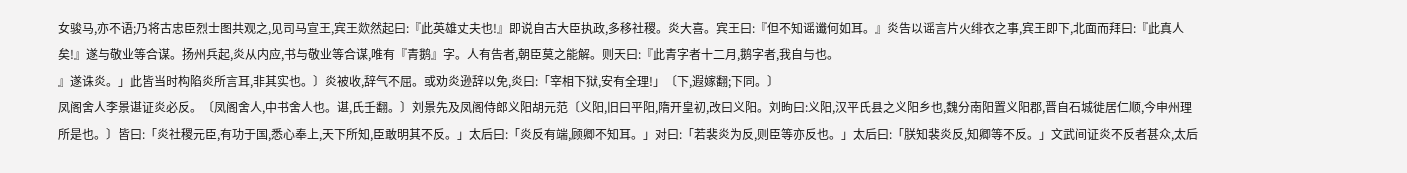女骏马,亦不语;乃将古忠臣烈士图共观之,见司马宣王,宾王欻然起曰:『此英雄丈夫也!』即说自古大臣执政,多移社稷。炎大喜。宾王曰:『但不知谣谶何如耳。』炎告以谣言片火绯衣之事,宾王即下,北面而拜曰:『此真人矣!』遂与敬业等合谋。扬州兵起,炎从内应,书与敬业等合谋,唯有『青鹅』字。人有告者,朝臣莫之能解。则天曰:『此青字者十二月,鹅字者,我自与也。
』遂诛炎。」此皆当时构陷炎所言耳,非其实也。〕炎被收,辞气不屈。或劝炎逊辞以免,炎曰:「宰相下狱,安有全理!」〔下,遐嫁翻;下同。〕
凤阁舍人李景谌证炎必反。〔凤阁舍人,中书舍人也。谌,氏壬翻。〕刘景先及凤阁侍郎义阳胡元范〔义阳,旧曰平阳,隋开皇初,改曰义阳。刘昫曰:义阳,汉平氏县之义阳乡也,魏分南阳置义阳郡,晋自石城徙居仁顺,今申州理所是也。〕皆曰:「炎社稷元臣,有功于国,悉心奉上,天下所知,臣敢明其不反。」太后曰:「炎反有端,顾卿不知耳。」对曰:「若裴炎为反,则臣等亦反也。」太后曰:「朕知裴炎反,知卿等不反。」文武间证炎不反者甚众,太后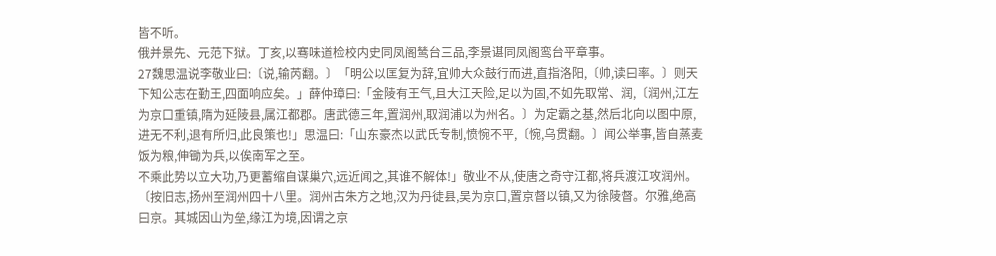皆不听。
俄并景先、元范下狱。丁亥,以骞味道检校内史同凤阁鸶台三品,李景谌同凤阁鸾台平章事。
27魏思温说李敬业曰:〔说,输芮翻。〕「明公以匡复为辞,宜帅大众鼓行而进,直指洛阳,〔帅,读曰率。〕则天下知公志在勤王,四面响应矣。」薛仲璋曰:「金陵有王气,且大江天险,足以为固,不如先取常、润,〔润州,江左为京口重镇,隋为延陵县,属江都郡。唐武德三年,置润州,取润浦以为州名。〕为定霸之基,然后北向以图中原,进无不利,退有所归,此良策也!」思温曰:「山东豪杰以武氏专制,愤惋不平,〔惋,乌贯翻。〕闻公举事,皆自蒸麦饭为粮,伸锄为兵,以俟南军之至。
不乘此势以立大功,乃更蓄缩自谋巢穴,远近闻之,其谁不解体!」敬业不从,使唐之奇守江都,将兵渡江攻润州。〔按旧志,扬州至润州四十八里。润州古朱方之地,汉为丹徒县,吴为京口,置京督以镇,又为徐陵督。尔雅,绝高曰京。其城因山为垒,缘江为境,因谓之京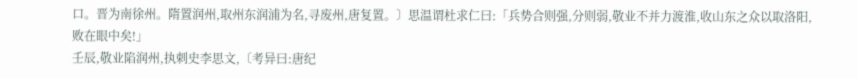口。晋为南徐州。隋置润州,取州东润浦为名,寻废州,唐复置。〕思温谓杜求仁曰:「兵势合则强,分则弱,敬业不并力渡淮,收山东之众以取洛阳,败在眼中矣!」
壬辰,敬业陷润州,执刺史李思文,〔考异曰:唐纪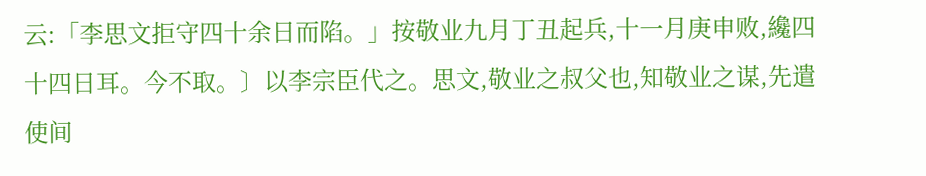云:「李思文拒守四十余日而陷。」按敬业九月丁丑起兵,十一月庚申败,纔四十四日耳。今不取。〕以李宗臣代之。思文,敬业之叔父也,知敬业之谋,先遣使间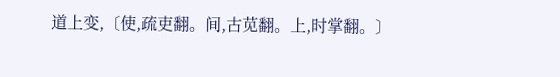道上变,〔使,疏吏翻。间,古苋翻。上,时掌翻。〕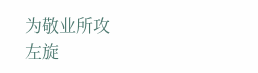为敬业所攻
左旋